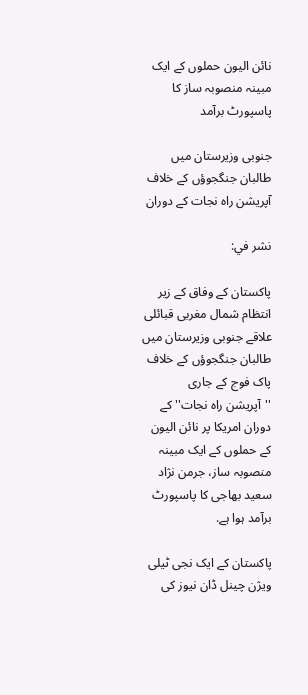نائن الیون حملوں کے ایک مبینہ منصوبہ ساز کا پاسپورٹ برآمد

جنوبی وزیرستان میں طالبان جنگجوؤں کے خلاف آپریشن راہ نجات کے دوران

نشر في:

پاکستان کے وفاق کے زیر انتظام شمال مغربی قبائلی علاقے جنوبی وزیرستان میں طالبان جنگجوؤں کے خلاف پاک فوج کے جاری ''آپریشن راہ نجات'' کے دوران امریکا پر نائن الیون کے حملوں کے ایک مبینہ منصوبہ ساز، جرمن نژاد سعید بھاجی کا پاسپورٹ برآمد ہوا ہے.

پاکستان کے ایک نجی ٹیلی ویژن چینل ڈان نیوز کی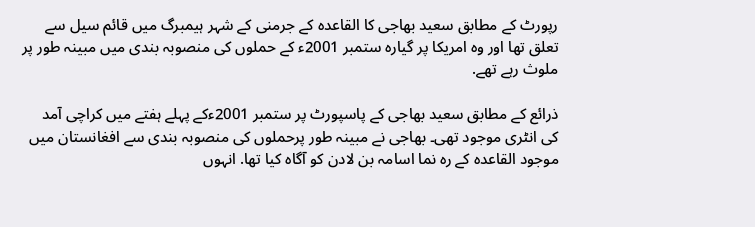رپورٹ کے مطابق سعید بھاجی کا القاعدہ کے جرمنی کے شہر ہیمبرگ میں قائم سیل سے تعلق تھا اور وہ امریکا پر گیارہ ستمبر 2001ء کے حملوں کی منصوبہ بندی میں مبینہ طور پر ملوث رہے تھے.

ذرائع کے مطابق سعید بھاجی کے پاسپورٹ پر ستمبر 2001ءکے پہلے ہفتے میں کراچی آمد کی انٹری موجود تھی۔ بھاجی نے مبینہ طور پرحملوں کی منصوبہ بندی سے افغانستان میں موجود القاعدہ کے رہ نما اسامہ بن لادن کو آگاہ کیا تھا. انہوں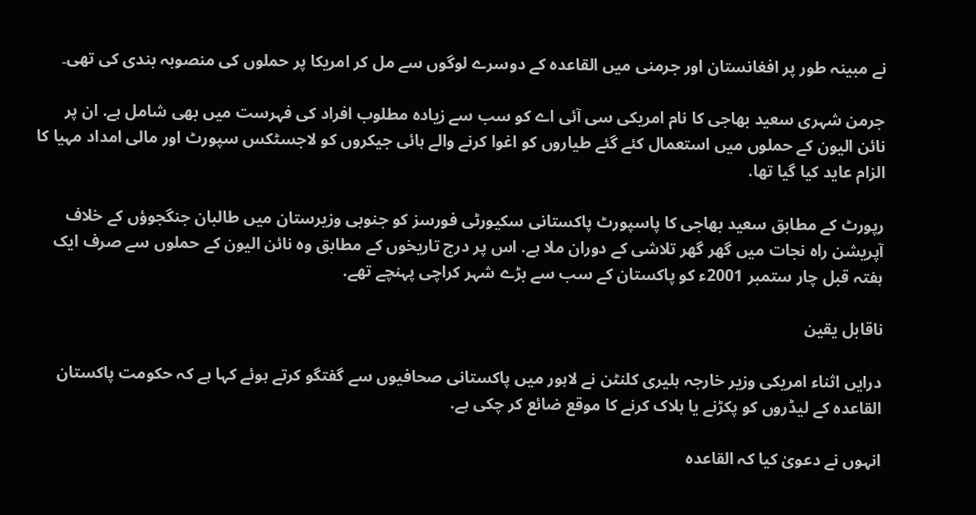نے مبینہ طور پر افغانستان اور جرمنی میں القاعدہ کے دوسرے لوگوں سے مل کر امریکا پر حملوں کی منصوبہ بندی کی تھی۔

جرمن شہری سعید بھاجی کا نام امریکی سی آئی اے کو سب سے زیادہ مطلوب افراد کی فہرست میں بھی شامل ہے. ان پر نائن الیون کے حملوں میں استعمال کئے گئے طیاروں کو اغوا کرنے والے ہائی جیکروں کو لاجسٹکس سپورٹ اور مالی امداد مہیا کا الزام عاید کیا گیا تھا.

رپورٹ کے مطابق سعید بھاجی کا پاسپورٹ پاکستانی سکیورٹی فورسز کو جنوبی وزیرستان میں طالبان جنگجوؤں کے خلاف آپریشن راہ نجات میں گھر گھر تلاشی کے دوران ملا ہے. اس پر درج تاریخوں کے مطابق وہ نائن الیون کے حملوں سے صرف ایک ہفتہ قبل چار ستمبر 2001ء کو پاکستان کے سب سے بڑے شہر کراچی پہنچے تھے.

ناقابل یقین

درایں اثناء امریکی وزیر خارجہ ہلیری کلنٹن نے لاہور میں پاکستانی صحافیوں سے گفتگو کرتے ہوئے کہا ہے کہ حکومت پاکستان القاعدہ کے لیڈروں کو پکڑنے یا ہلاک کرنے کا موقع ضائع کر چکی ہے.

انہوں نے دعویٰ کیا کہ القاعدہ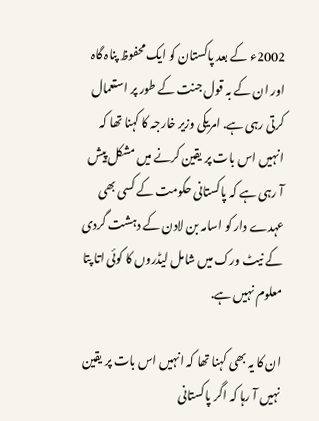2002ء کے بعد پاکستان کو ایک محفوظ پناہ گاہ اور ان کے بہ قول جنت کے طور پر استعمال کرتی رہی ہے. امریکی وزیر خارجہ کا کہنا تھا کہ انہیں اس بات پر یقین کرنے میں مشکل پیش آ رہی ہے کہ پاکستانی حکومت کے کسی بھی عہدے دار کو اسامہ بن لادن کے دہشت گردی کے نیٹ ورک میں شامل لیڈروں کا کوئی اتا پتا معلوم نہیں ہے.

ان کا یہ بھی کہنا تھا کہ انہیں اس بات پر یقین نہیں آ رہا کہ اگر پاکستانی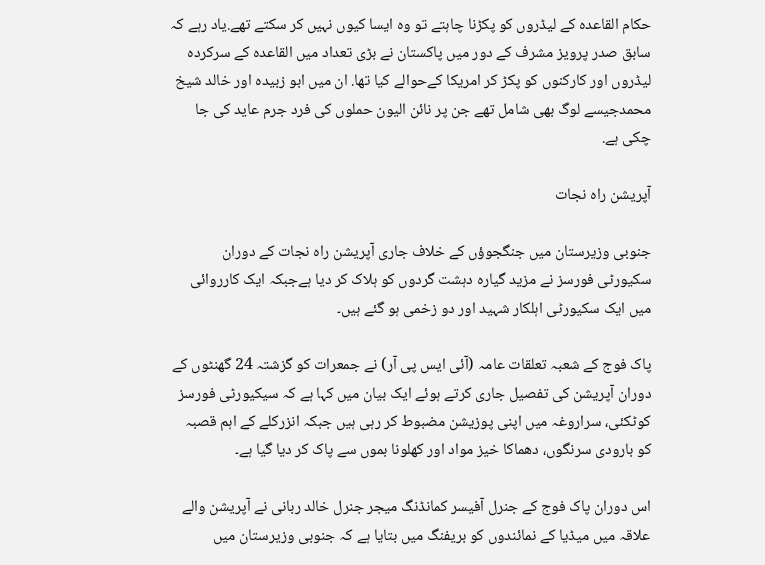حکام القاعدہ کے لیڈروں کو پکڑنا چاہتے تو وہ ایسا کیوں نہیں کر سکتے تھے.یاد رہے کہ سابق صدر پرویز مشرف کے دور میں پاکستان نے بڑی تعداد میں القاعدہ کے سرکردہ لیڈروں اور کارکنوں کو پکڑ کر امریکا کےحوالے کیا تھا. ان میں ابو زبیدہ اور خالد شیخ محمدجیسے لوگ بھی شامل تھے جن پر نائن الیون حملوں کی فرد جرم عاید کی جا چکی ہے.

آپریشن راہ نجات

جنوبی وزیرستان میں جنگجوؤں کے خلاف جاری آپریشن راہ نجات کے دوران سکیورٹی فورسز نے مزید گیارہ دہشت گردوں کو ہلاک کر دیا ہےجبکہ ایک کارروائی میں ایک سکیورٹی اہلکار شہید اور دو زخمی ہو گئے ہیں۔

پاک فوج کے شعبہ تعلقات عامہ (آئی ایس پی آر) نے جمعرات کو گزشتہ 24 گھنٹوں کے دوران آپریشن کی تفصیل جاری کرتے ہوئے ایک بیان میں کہا ہے کہ سیکیورٹی فورسز کوٹکئی، سراروغہ میں اپنی پوزیشن مضبوط کر رہی ہیں جبکہ انزرکلے کے اہم قصبہ کو بارودی سرنگوں، دھماکا خیز مواد اور کھلونا بموں سے پاک کر دیا گیا ہے۔

اس دوران پاک فوج کے جنرل آفیسر کمانڈنگ میجر جنرل خالد ربانی نے آپریشن والے علاقہ میں میڈیا کے نمائندوں کو بریفنگ میں بتایا ہے کہ جنوبی وزیرستان میں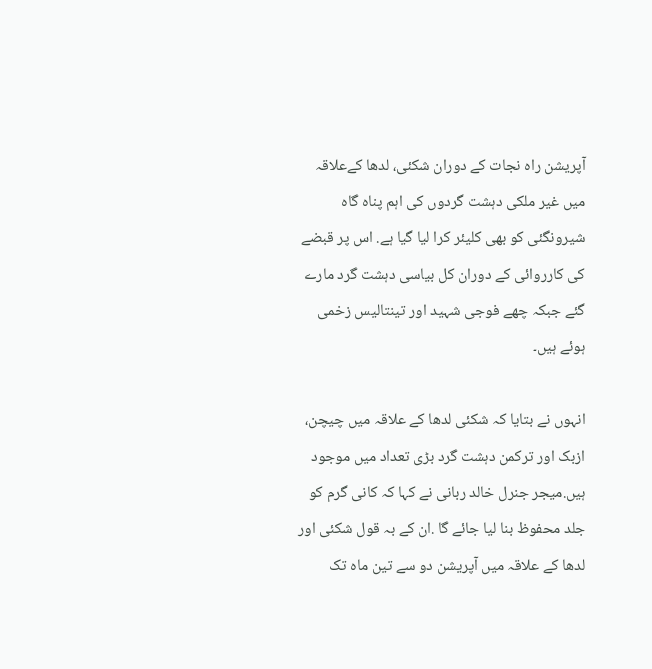آپریشن راہ نجات کے دوران شکئی، لدھا کےعلاقہ میں غیر ملکی دہشت گردوں کی اہم پناہ گاہ شیرونگئی کو بھی کلیئر کرا لیا گیا ہے. اس پر قبضے کی کارروائی کے دوران کل بیاسی دہشت گرد مارے گئے جبکہ چھے فوجی شہید اور تینتالیس زخمی ہوئے ہیں۔

انہوں نے بتایا کہ شکئی لدھا کے علاقہ میں چیچن، ازبک اور ترکمن دہشت گرد بڑی تعداد میں موجود ہیں.میجر جنرل خالد ربانی نے کہا کہ کانی گرم کو جلد محفوظ بنا لیا جائے گا .ان کے بہ قول شکئی اور لدھا کے علاقہ میں آپریشن دو سے تین ماہ تک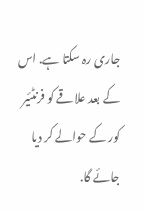جاری رہ سکتا ہے. اس کے بعد علاقے کو فرنٹئیر کور کے حوالے کر دیا جائے گا.